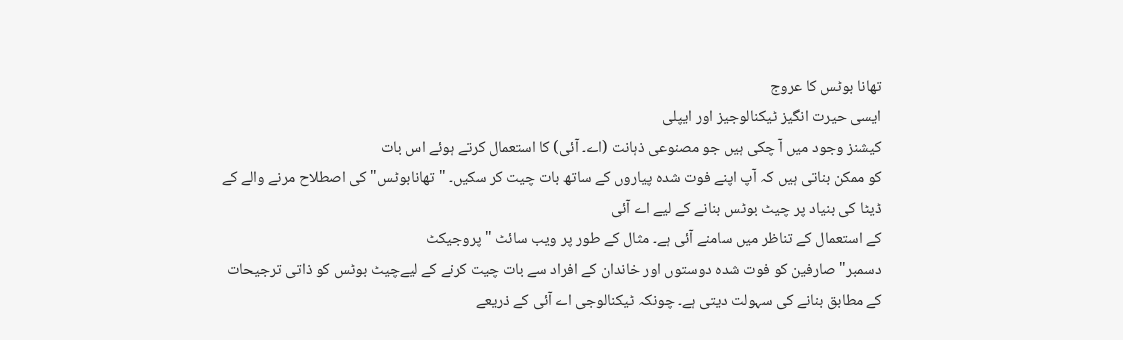تھانا بوٹس کا عروج
ایسی حیرت انگیز ٹیکنالوجیز اور ایپلی
کیشنز وجود میں آ چکی ہیں جو مصنوعی ذہانت (اے۔ آئی) کا استعمال کرتے ہوئے اس بات
کو ممکن بناتی ہیں کہ آپ اپنے فوت شدہ پیاروں کے ساتھ بات چیت کر سکیں۔ "تھانابوٹس" کی اصطلاح مرنے والے کے ڈیٹا کی بنیاد پر چیٹ بوٹس بنانے کے لیے اے آئی
کے استعمال کے تناظر میں سامنے آئی ہے۔ مثال کے طور پر ویب سائٹ "پروجیکٹ
دسمبر" صارفین کو فوت شدہ دوستوں اور خاندان کے افراد سے بات چیت کرنے کے لیےچیٹ بوٹس کو ذاتی ترجیحات
کے مطابق بنانے کی سہولت دیتی ہے۔ چونکہ ٹیکنالوجی اے آئی کے ذریعے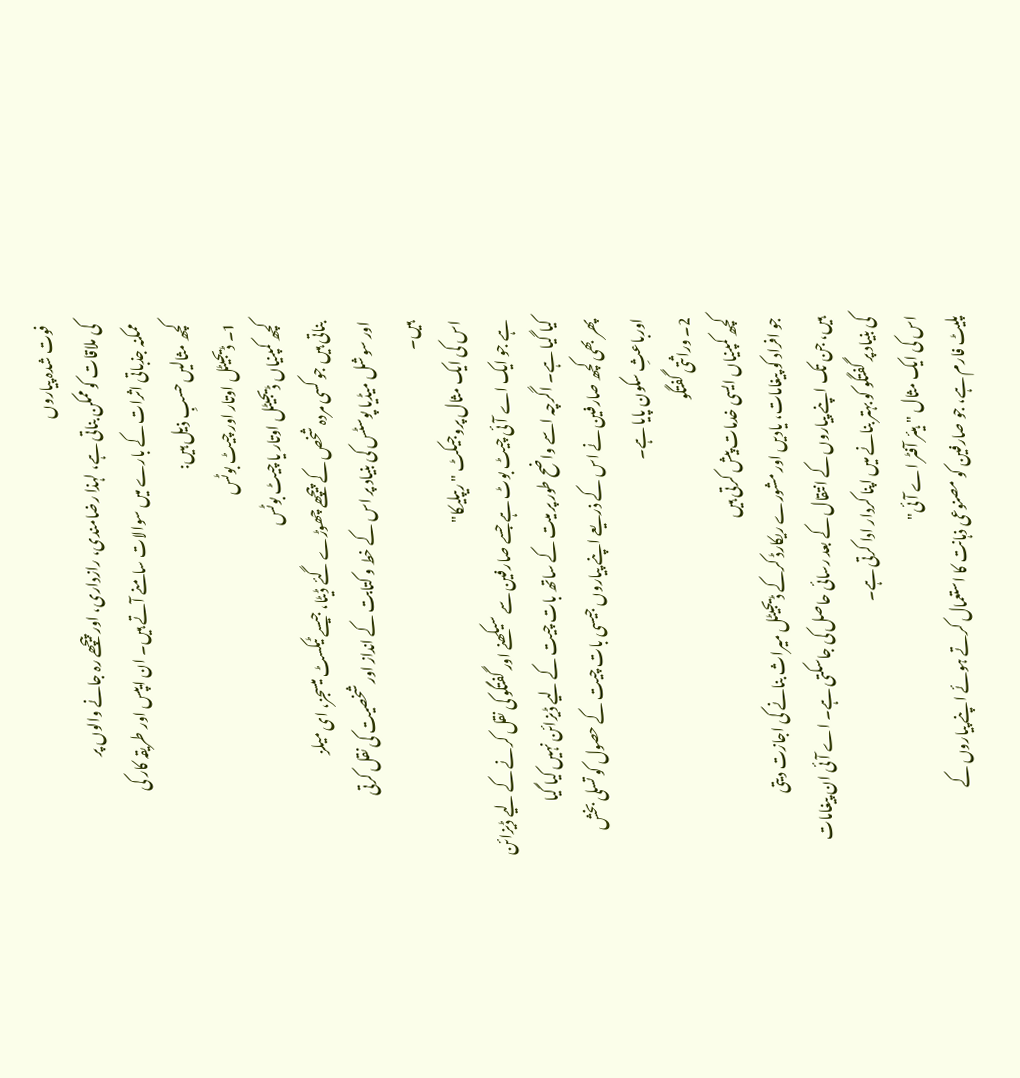فوت شدہ پیاروں
کی ملاقات کوممکن بناتی ہے، لہذا رضامندی، رازداری، اور پیچھے رہ جانے والوں پر
ممکنہ جذباتی اثرات کے بارے میں سوالات سامنے آتے ہیں۔ ان ایپس اور طریقہ کار کی
کچھ مثالیں حسبِ ذیل ہیں:
1۔ ڈیجیٹل اوتار اور چیٹ بوٹس
کچھ کمپنیاں ڈیجیٹل اوتار یا چیٹ بوٹس
بناتی ہیں جو کسی مردہ شخص کے پیچھے چھوڑے گئے ڈیٹا، جیسے ٹیکسٹ میسجز، ای میلز
اور سوشل میڈیا پوسٹس کی بنیاد پر اس کے خط و کتابت کے انداز اور شخصیت کی نقل کرتی
ہیں۔
اس کی ایک مثال پروجیکٹ "ریپلیکا"
ہے جو ایک اے آئی چیٹ بوٹ ہے جسے صارفین سے سیکھنے اور گفتگو کی نقل کرنے کے لیے ڈیزائن
کیا گیا ہے۔ اگرچہ اسے واضح طور پر میت کے ساتھ بات چیت کے لیے ڈیزائن نہیں کیا گیا
پھر بھی کچھ صارفین نے اس کے ذریعے اپنے پیاروں جیسی بات چیت کے حصول کو تسلی بخش
اورباعثِ سکون پایا ہے۔
2۔ وراثتی گفتگو
کچھ کمپنیاں ایسی خدمات پیش کرتی ہیں
جو افراد کو پیغامات، یادیں اور مشورے ریکارڈ کرکے ڈیجیٹل میراث بنانے کی اجازت دیتی
ہیں، جن تک اپنے پیاروں کے انتقال کے بعد رسائی حاصل کی جاسکتی ہے۔ اے آئی ان پیغامات
کی بنیاد پر گفتگو کو بہتر بنانے میں اپنا کردار ادا کرتی ہے۔
اس کی ایک مثال "ہیئر آفٹر اے آئی"
پلیٹ فارم ہے، جو صارفین کو مصنوعی ذہانت کا استعمال کرتے ہوئے اپنے پیاروں کے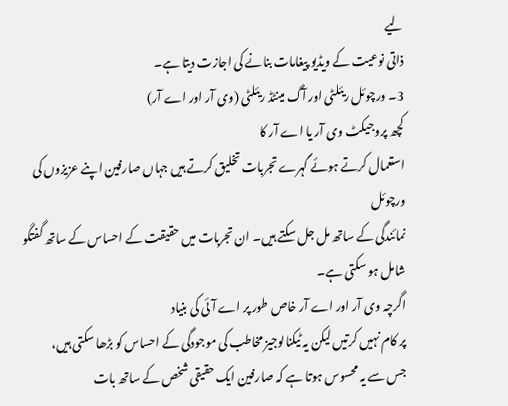لیے
ذاتی نوعیت کے ویڈیو پیغامات بنانے کی اجازت دیتا ہے۔
3۔ ورچوئل ریئلٹی اور آگ مینٹڈ ریئلٹی (وی آر اور اے آر)
کچھ پروجیکٹ وی آر یا اے آر کا
استعمال کرتے ہوئے گہرے تجربات تخلیق کرتے ہیں جہاں صارفین اپنے عزیزوں کی ورچوئل
نمائندگی کے ساتھ مل جل سکتے ہیں۔ ان تجربات میں حقیقت کے احساس کے ساتھ گفتگو
شامل ہو سکتی ہے۔
اگرچہ وی آر اور اے آر خاص طور پر اے آئی کی بنیاد
پر کام نہیں کرتیں لیکن یہ ٹیکنالوجیز مخاطب کی موجودگی کے احساس کو بڑھا سکتی ہیں،
جس سے یہ محسوس ہوتا ہے کہ صارفین ایک حقیقی شخص کے ساتھ بات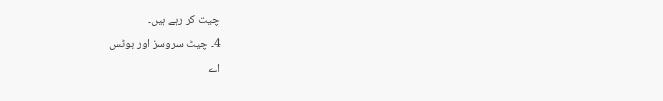چیت کر رہے ہیں۔
4۔ چیٹ سروسز اور بوٹس
اے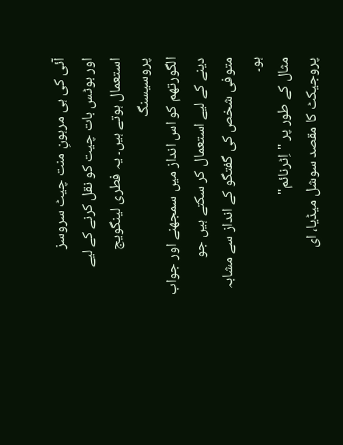آئی کی ہی مرہونِ منت چیٹ سروسز
اور بوٹس بات چیت کو نقل کرنے کے لیے استعمال ہوتے ہیں۔ یہ فطری لینگویج پروسیسنگ
الگورتھم کو اس انداز میں سمجھنے اور جواب دینے کے لیے استعمال کر سکتے ہیں جو
متوفی شخص کی گفتگو کے انداز سے مشابہ ہو۔
مثال کے طور پر "اِٹرنائم"
پروجیکٹ کا مقصد سوشل میڈیا، ای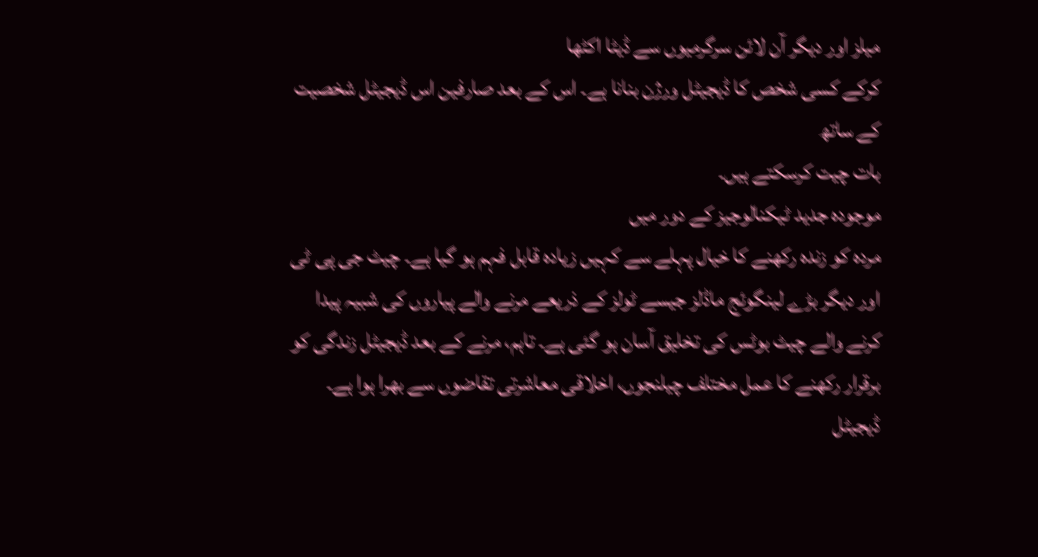میلز اور دیگر آن لائن سرگرمیوں سے ڈیٹا اکٹھا
کرکے کسی شخص کا ڈیجیٹل ورژن بنانا ہے۔ اس کے بعد صارفین اس ڈیجیٹل شخصیت کے ساتھ
بات چیت کرسکتے ہیں۔
موجودہ جدید ٹیکنالوجیز کے دور میں
مردہ کو زندہ رکھنے کا خیال پہلے سے کہیں زیادہ قابل فہم ہو گیا ہے۔ چیٹ جی پی ٹی
اور دیگر بڑے لینگوئج ماڈلز جیسے ٹولز کے ذریعے مرنے والے پیاروں کی شبیہ پیدا
کرنے والے چیٹ بوٹس کی تخلیق آسان ہو گئی ہے۔ تاہم، مرنے کے بعد ڈیجیٹل زندگی کو
برقرار رکھنے کا عمل مختلف چیلنجوں، اخلاقی معاشرتی تقاضوں سے بھرا ہوا ہے۔
ڈیجیٹل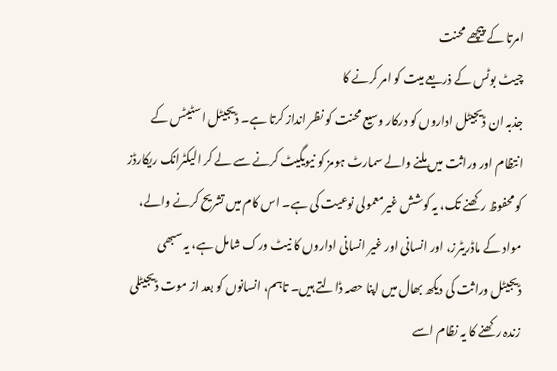امرتا کے پیچھے محنت
چیٹ بوٹس کے ذریعے میت کو امر کرنے کا
جذبہ ان ڈیجیٹل اداروں کو درکار وسیع محنت کو نظر انداز کرتا ہے۔ ڈیجیٹل اسٹیٹس کے
انتظام اور وراثت میں ملنے والے سمارٹ ہومز کو نیویگیٹ کرنے سے لے کر الیکٹرانک ریکارڈز
کو محفوظ رکھنے تک، یہ کوشش غیرمعمولی نوعیت کی ہے۔ اس کام میں تشریح کرنے والے،
مواد کے ماڈریٹرز، اور انسانی اور غیر انسانی اداروں کا نیٹ ورک شامل ہے، یہ سبھی
ڈیجیٹل وراثت کی دیکھ بھال میں اپنا حصہ ڈالتے ہیں۔ تاہم، انسانوں کو بعد از موت ڈیجیٹلی
زندہ رکھنے کا یہ نظام اسے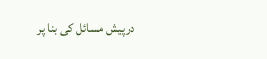درپیش مسائل کی بنا پر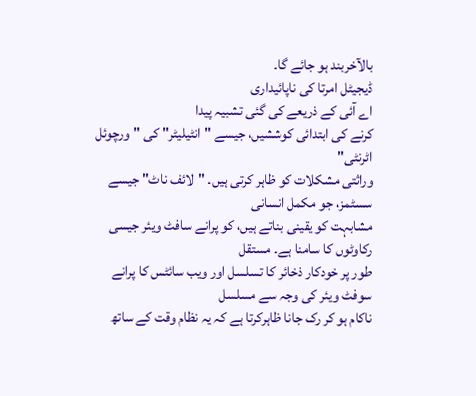بالآخربند ہو جائے گا۔
ڈیجیٹل امرتا کی ناپائیداری
اے آئی کے ذریعے کی گئی تشبیہ پیدا
کرنے کی ابتدائی کوششیں، جیسے "انٹیلیٹر" کی "ورچوئل اٹرنٹی"
وراثتی مشکلات کو ظاہر کرتی ہیں۔ "لائف ناٹ" جیسے سسٹمز، جو مکمل انسانی
مشابہت کو یقینی بناتے ہیں، کو پرانے سافٹ ویئر جیسی رکاوٹوں کا سامنا ہے۔ مستقل
طور پر خودکار ذخائر کا تسلسل اور ویب سائٹس کا پرانے سوفٹ ویئر کی وجہ سے مسلسل
ناکام ہو کر رک جانا ظاہرکرتا ہے کہ یہ نظام وقت کے ساتھ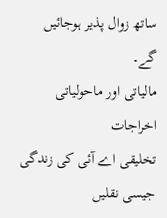ساتھ زوال پذیر ہوجائیں
گے۔
مالیاتی اور ماحولیاتی اخراجات
تخلیقی اے آئی کی زندگی جیسی نقلیں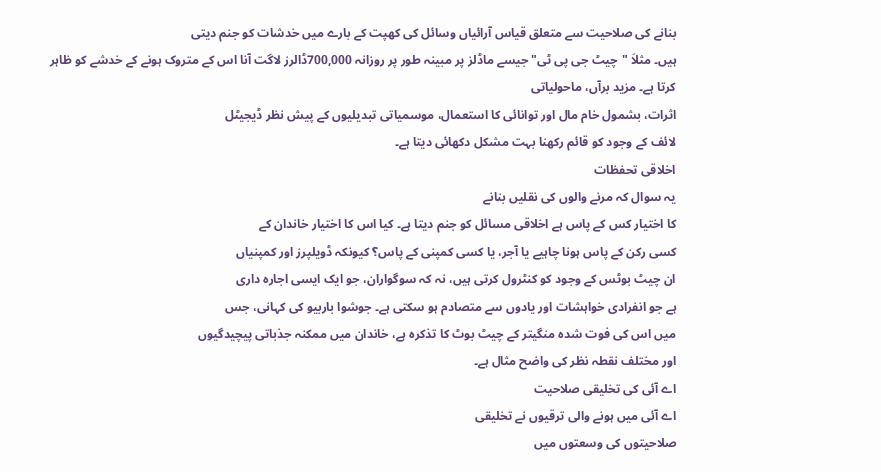بنانے کی صلاحیت سے متعلق قیاس آرائیاں وسائل کی کھپت کے بارے میں خدشات کو جنم دیتی
ہیں۔ مثلاَ "چیٹ جی پی ٹی" جیسے ماڈلز پر مبینہ طور پر روزانہ 700,000ڈالرز لاگت آنا اس کے متروک ہونے کے خدشے کو ظاہر کرتا ہے۔ مزید برآں، ماحولیاتی
اثرات، بشمول خام مال اور توانائی کا استعمال، موسمیاتی تبدیلیوں کے پیش نظر ڈیجیٹل
لائف کے وجود کو قائم رکھنا بہت مشکل دکھائی دیتا ہے۔
اخلاقی تحفظات
یہ سوال کہ مرنے والوں کی نقلیں بنانے
کا اختیار کس کے پاس ہے اخلاقی مسائل کو جنم دیتا ہے۔ کیا اس کا اختیار خاندان کے
کسی رکن کے پاس ہونا چاہیے یا آجر، یا کسی کمپنی کے پاس؟ کیونکہ ڈویلپرز اور کمپنیاں
ان چیٹ بوٹس کے وجود کو کنٹرول کرتی ہیں، نہ کہ سوگواران، جو ایک ایسی اجارہ داری
ہے جو انفرادی خواہشات اور یادوں سے متصادم ہو سکتی ہے۔ جوشوا باربیو کی کہانی، جس
میں اس کی فوت شدہ منگیتر کے چیٹ بوٹ کا تذکرہ ہے، خاندان میں ممکنہ جذباتی پیچیدگیوں
اور مختلف نقطہ نظر کی واضح مثال ہے۔
اے آئی کی تخلیقی صلاحیت
اے آئی میں ہونے والی ترقیوں نے تخلیقی
صلاحیتوں کی وسعتوں میں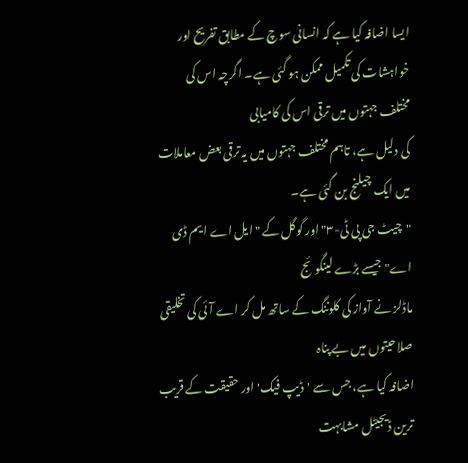ایسا اضافہ کیا ہے کہ انسانی سوچ کے مطابق تفریح اور
خواہشات کی تکمیل ممکن ہو گئی ہے۔ اگرچہ اس کی مختلف جہتوں میں ترقی اس کی کامیابی
کی دلیل ہے، تاہم مختلف جہتوں میں یہ ترقی بعض معاملات میں ایک چیلنج بن گئی ہے۔
"چیٹ جی پی ٹی-٣" اور گوگل کے "ایل اے ایم ڈی اے" جیسے بڑے لینگوئج
ماڈلز نے آواز کی کلوننگ کے ساتھ مل کر اے آئی کی تخلیقی صلاحیتوں میں بے پناہ
اضافہ کیا ہے، جس سے 'ڈیپ فیک' اور حقیقت کے قریب ترین ڈیجیٹل مشابہت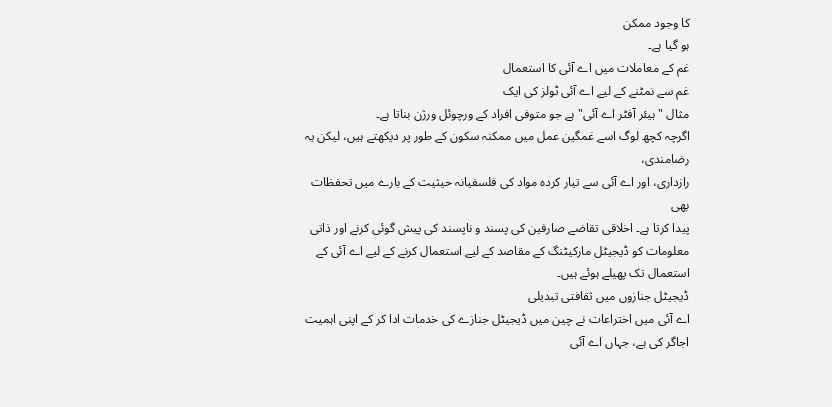کا وجود ممکن
ہو گیا ہے۔
غم کے معاملات میں اے آئی کا استعمال
غم سے نمٹنے کے لیے اے آئی ٹولز کی ایک
مثال "ہیئر آفٹر اے آئی" ہے جو متوفی افراد کے ورچوئل ورژن بناتا ہے۔
اگرچہ کچھ لوگ اسے غمگین عمل میں ممکنہ سکون کے طور پر دیکھتے ہیں، لیکن یہ رضامندی،
رازداری، اور اے آئی سے تیار کردہ مواد کی فلسفیانہ حیثیت کے بارے میں تحفظات بھی
پیدا کرتا ہے۔ اخلاقی تقاضے صارفین کی پسند و ناپسند کی پیش گوئی کرنے اور ذاتی
معلومات کو ڈیجیٹل مارکیٹنگ کے مقاصد کے لیے استعمال کرنے کے لیے اے آئی کے
استعمال تک پھیلے ہوئے ہیں۔
ڈیجیٹل جنازوں میں ثقافتی تبدیلی
اے آئی میں اختراعات نے چین میں ڈیجیٹل جنازے کی خدمات ادا کر کے اپنی اہمیت اجاگر کی ہے، جہاں اے آئی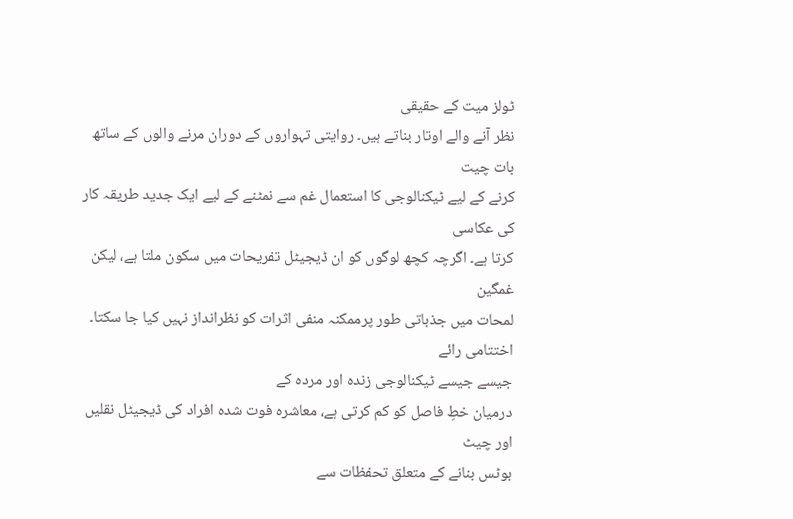ٹولز میت کے حقیقی
نظر آنے والے اوتار بناتے ہیں۔ روایتی تہواروں کے دوران مرنے والوں کے ساتھ بات چیت
کرنے کے لیے ٹیکنالوجی کا استعمال غم سے نمٹنے کے لیے ایک جدید طریقہ کار کی عکاسی
کرتا ہے۔ اگرچہ کچھ لوگوں کو ان ڈیجیٹل تفریحات میں سکون ملتا ہے، لیکن غمگین
لمحات میں جذباتی طور پرممکنہ منفی اثرات کو نظرانداز نہیں کیا جا سکتا۔
اختتامی رائے
جیسے جیسے ٹیکنالوجی زندہ اور مردہ کے
درمیان خطِ فاصل کو کم کرتی ہے، معاشرہ فوت شدہ افراد کی ڈیجیٹل نقلیں اور چیٹ
بوٹس بنانے کے متعلق تحفظات سے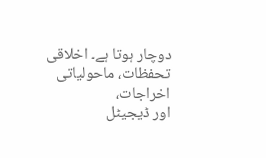دوچار ہوتا ہے۔ اخلاقی تحفظات، ماحولیاتی اخراجات،
اور ڈیجیٹل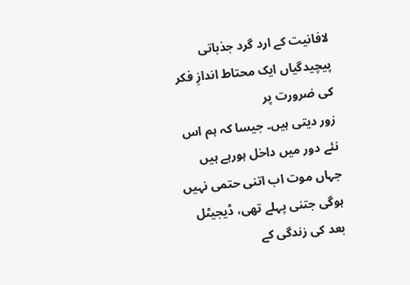لافانیت کے ارد گرد جذباتی پیچیدگیاں ایک محتاط اندازِ فکر کی ضرورت پر
زور دیتی ہیں۔ جیسا کہ ہم اس نئے دور میں داخل ہورہے ہیں جہاں موت اب اتنی حتمی نہیں
ہوگی جتنی پہلے تھی، ڈیجیٹل بعد کی زندگی کے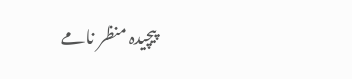پیچیدہ منظر نامے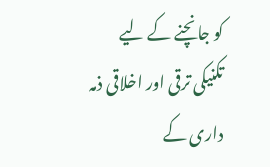کو جانچنے کے لیے
تکنیکی ترقی اور اخلاقی ذمہ داری کے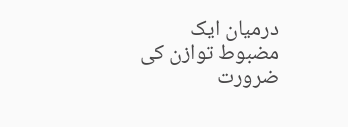درمیان ایک مضبوط توازن کی ضرورت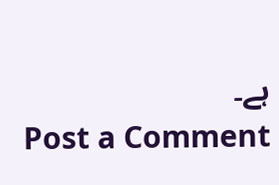ہے۔
Post a Comment